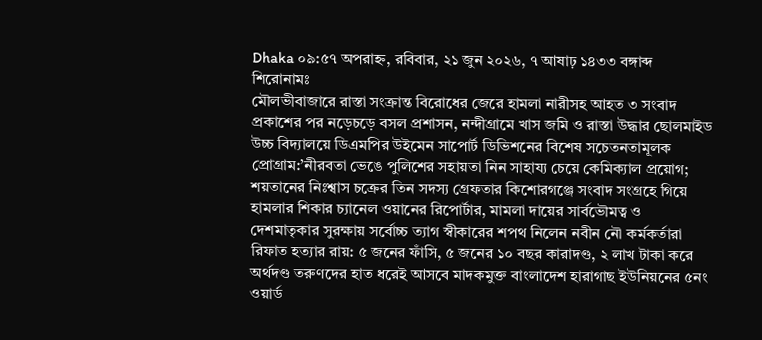Dhaka ০৯:৫৭ অপরাহ্ন, রবিবার, ২১ জুন ২০২৬, ৭ আষাঢ় ১৪৩৩ বঙ্গাব্দ
শিরোনামঃ
মৌলভীবাজারে রাস্তা সংক্রান্ত বিরোধের জেরে হামলা নারীসহ আহত ৩ সংবাদ প্রকাশের পর নড়েচড়ে বসল প্রশাসন, নন্দীগ্রামে খাস জমি ও রাস্তা উদ্ধার ছোলমাইড উচ্চ বিদ্যালয়ে ডিএমপির উইমেন সাপোর্ট ডিভিশনের বিশেষ সচেতনতামূলক প্রোগ্রাম:’নীরবতা ভেঙে পুলিশের সহায়তা নিন সাহায্য চেয়ে কেমিক্যাল প্রয়োগ; শয়তানের নিঃশ্বাস চক্রের তিন সদস্য গ্রেফতার কিশোরগঞ্জে সংবাদ সংগ্রহে গিয়ে হামলার শিকার চ্যানেল ওয়ানের রিপোর্টার, মামলা দায়ের সার্বভৌমত্ব ও দেশমাতৃকার সুরক্ষায় সর্বোচ্চ ত্যাগ স্বীকারের শপথ নিলেন নবীন নৌ কর্মকর্তারা রিফাত হত্যার রায়: ৫ জনের ফাঁসি, ৫ জনের ১০ বছর কারাদণ্ড, ২ লাখ টাকা করে অর্থদণ্ড তরুণদের হাত ধরেই আসবে মাদকমুক্ত বাংলাদেশ হারাগাছ ইউনিয়নের ৫নং ওয়ার্ড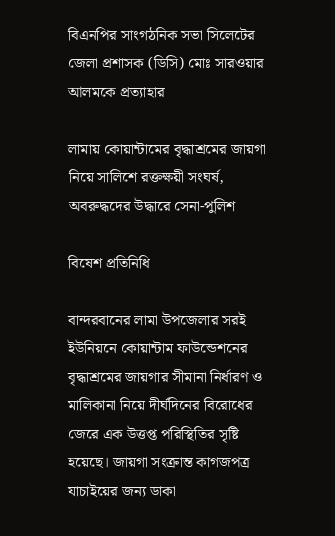বিএনপির সাংগঠনিক সভা সিলেটের জেলা প্রশাসক (ডিসি) মোঃ সারওয়ার আলমকে প্রত্যাহার

লামায় কোয়ান্টামের বৃদ্ধাশ্রমের জায়গা নিয়ে সালিশে রক্তক্ষয়ী সংঘর্ষ, অবরুদ্ধদের উদ্ধারে সেনা-পুলিশ

বিষেশ প্রতিনিধি

বান্দরবানের লামা উপজেলার সরই ইউনিয়নে কোয়ান্টাম ফাউন্ডেশনের বৃদ্ধাশ্রমের জায়গার সীমানা নির্ধারণ ও মালিকানা নিয়ে দীর্ঘদিনের বিরোধের জেরে এক উত্তপ্ত পরিস্থিতির সৃষ্টি হয়েছে। জায়গা সংক্রান্ত কাগজপত্র যাচাইয়ের জন্য ডাকা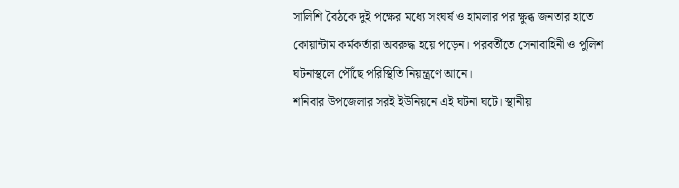সালিশি বৈঠকে দুই পক্ষের মধ্যে সংঘর্ষ ও হামলার পর ক্ষুব্ধ জনতার হাতে কোয়ান্টাম কর্মকর্তারা অবরুদ্ধ হয়ে পড়েন। পরবর্তীতে সেনাবাহিনী ও পুলিশ ঘটনাস্থলে পৌঁছে পরিস্থিতি নিয়ন্ত্রণে আনে।
শনিবার উপজেলার সরই ইউনিয়নে এই ঘটনা ঘটে। স্থানীয়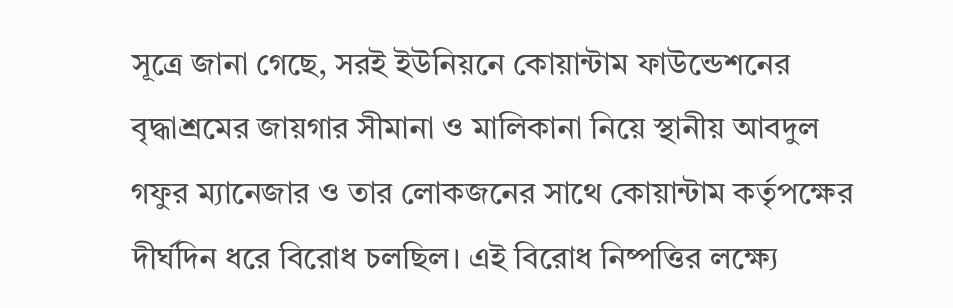সূত্রে জানা গেছে, সরই ইউনিয়নে কোয়ান্টাম ফাউন্ডেশনের বৃদ্ধাশ্রমের জায়গার সীমানা ও মালিকানা নিয়ে স্থানীয় আবদুল গফুর ম্যানেজার ও তার লোকজনের সাথে কোয়ান্টাম কর্তৃপক্ষের দীর্ঘদিন ধরে বিরোধ চলছিল। এই বিরোধ নিষ্পত্তির লক্ষ্যে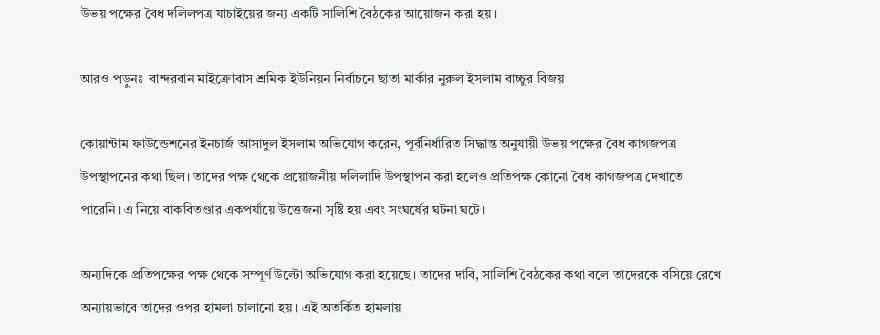উভয় পক্ষের বৈধ দলিলপত্র যাচাইয়ের জন্য একটি সালিশি বৈঠকের আয়োজন করা হয়।

আরও পড়ুনঃ  বান্দরবান মাইক্রোবাস শ্রমিক ইউনিয়ন নির্বাচনে ছাতা মার্কার নুরুল ইসলাম বাচ্চুর বিজয়

কোয়ান্টাম ফাউন্ডেশনের ইনচার্জ আসাদুল ইসলাম অভিযোগ করেন, পূর্বনির্ধারিত সিদ্ধান্ত অনুযায়ী উভয় পক্ষের বৈধ কাগজপত্র উপস্থাপনের কথা ছিল। তাদের পক্ষ থেকে প্রয়োজনীয় দলিলাদি উপস্থাপন করা হলেও প্রতিপক্ষ কোনো বৈধ কাগজপত্র দেখাতে পারেনি। এ নিয়ে বাকবিতণ্ডার একপর্যায়ে উত্তেজনা সৃষ্টি হয় এবং সংঘর্ষের ঘটনা ঘটে।

অন্যদিকে প্রতিপক্ষের পক্ষ থেকে সম্পূর্ণ উল্টো অভিযোগ করা হয়েছে। তাদের দাবি, সালিশি বৈঠকের কথা বলে তাদেরকে বসিয়ে রেখে অন্যায়ভাবে তাদের ওপর হামলা চালানো হয়। এই অতর্কিত হামলায়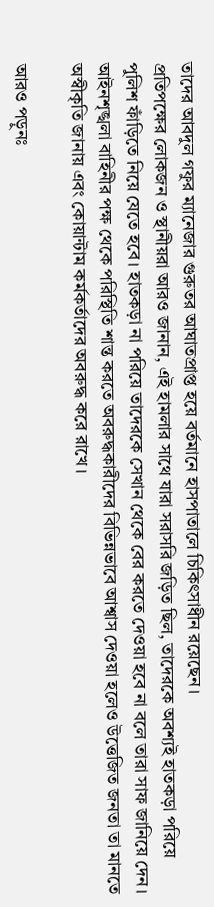তাদের আবদুল গফুর ম্যানেজার গুরুতর আঘাতপ্রাপ্ত হয়ে বর্তমানে হাসপাতালে চিকিৎসাধীন রয়েছেন।
প্রতিপক্ষের লোকজন ও স্থানীয়রা আরও জানান, এই হামলার সাথে যারা সরাসরি জড়িত ছিল, তাদেরকে অবশ্যই হাতকড়া পরিয়ে পুলিশ ফাঁড়িতে নিয়ে যেতে হবে। হাতকড়া না পরিয়ে তাদেরকে সেখান থেকে বের করতে দেওয়া হবে না বলে তারা সাফ জানিয়ে দেন। আইনশৃঙ্খলা বাহিনীর পক্ষ থেকে পরিস্থিতি শান্ত করতে অবরুদ্ধকারীদের বিভিন্নভাবে আশ্বাস দেওয়া হলেও উত্তেজিত জনতা তা মানতে অস্বীকৃতি জানায় এবং কোয়ান্টাম কর্মকর্তাদের অবরুদ্ধ করে রাখে।

আরও পড়ুনঃ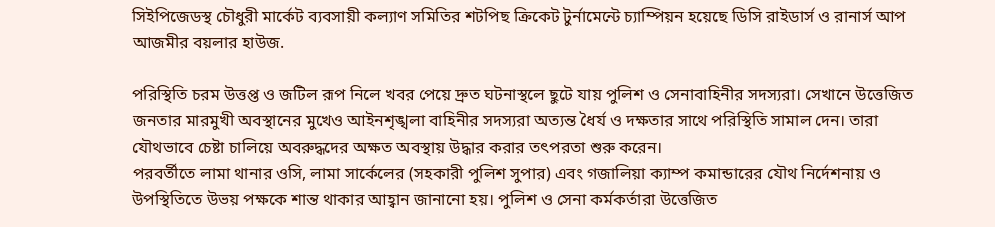সিইপিজেডস্থ চৌধুরী মার্কেট ব্যবসায়ী কল্যাণ সমিতির শটপিছ ক্রিকেট টুর্নামেন্টে চ্যাম্পিয়ন হয়েছে ডিসি রাইডার্স ও রানার্স আপ আজমীর বয়লার হাউজ.

পরিস্থিতি চরম উত্তপ্ত ও জটিল রূপ নিলে খবর পেয়ে দ্রুত ঘটনাস্থলে ছুটে যায় পুলিশ ও সেনাবাহিনীর সদস্যরা। সেখানে উত্তেজিত জনতার মারমুখী অবস্থানের মুখেও আইনশৃঙ্খলা বাহিনীর সদস্যরা অত্যন্ত ধৈর্য ও দক্ষতার সাথে পরিস্থিতি সামাল দেন। তারা যৌথভাবে চেষ্টা চালিয়ে অবরুদ্ধদের অক্ষত অবস্থায় উদ্ধার করার তৎপরতা শুরু করেন।
পরবর্তীতে লামা থানার ওসি, লামা সার্কেলের (সহকারী পুলিশ সুপার) এবং গজালিয়া ক্যাম্প কমান্ডারের যৌথ নির্দেশনায় ও উপস্থিতিতে উভয় পক্ষকে শান্ত থাকার আহ্বান জানানো হয়। পুলিশ ও সেনা কর্মকর্তারা উত্তেজিত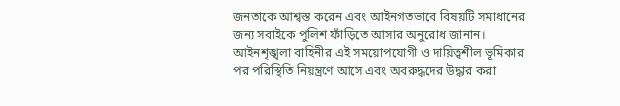জনতাকে আশ্বস্ত করেন এবং আইনগতভাবে বিষয়টি সমাধানের জন্য সবাইকে পুলিশ ফাঁড়িতে আসার অনুরোধ জানান। আইনশৃঙ্খলা বাহিনীর এই সময়োপযোগী ও দায়িত্বশীল ভূমিকার পর পরিস্থিতি নিয়ন্ত্রণে আসে এবং অবরুদ্ধদের উদ্ধার করা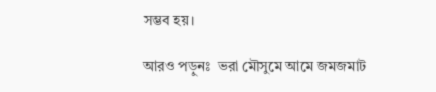সম্ভব হয়।

আরও পড়ুনঃ  ভরা মৌসুমে আমে জমজমাট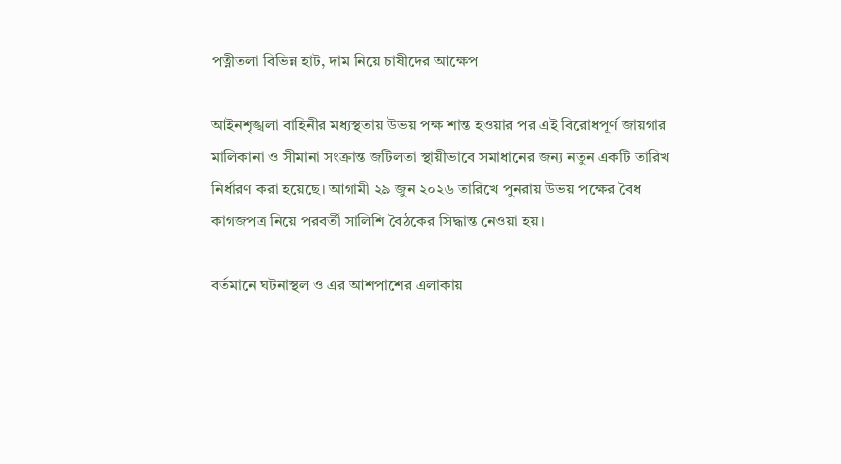পত্নীতলা বিভিন্ন হাট, দাম নিয়ে চাষীদের আক্ষেপ

আইনশৃঙ্খলা বাহিনীর মধ্যস্থতায় উভয় পক্ষ শান্ত হওয়ার পর এই বিরোধপূর্ণ জায়গার মালিকানা ও সীমানা সংক্রান্ত জটিলতা স্থায়ীভাবে সমাধানের জন্য নতুন একটি তারিখ নির্ধারণ করা হয়েছে। আগামী ২৯ জুন ২০২৬ তারিখে পুনরায় উভয় পক্ষের বৈধ কাগজপত্র নিয়ে পরবর্তী সালিশি বৈঠকের সিদ্ধান্ত নেওয়া হয়।

বর্তমানে ঘটনাস্থল ও এর আশপাশের এলাকায়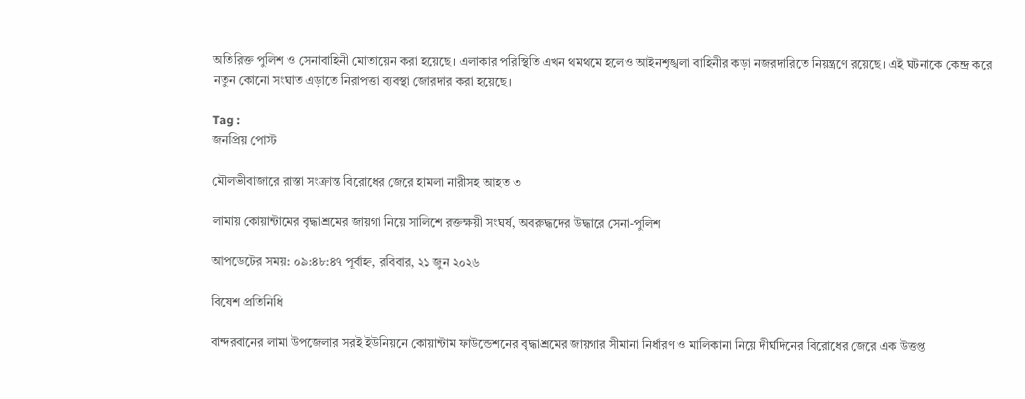অতিরিক্ত পুলিশ ও সেনাবাহিনী মোতায়েন করা হয়েছে। এলাকার পরিস্থিতি এখন থমথমে হলেও আইনশৃঙ্খলা বাহিনীর কড়া নজরদারিতে নিয়ন্ত্রণে রয়েছে। এই ঘটনাকে কেন্দ্র করে নতুন কোনো সংঘাত এড়াতে নিরাপত্তা ব্যবস্থা জোরদার করা হয়েছে।

Tag :
জনপ্রিয় পোস্ট

মৌলভীবাজারে রাস্তা সংক্রান্ত বিরোধের জেরে হামলা নারীসহ আহত ৩

লামায় কোয়ান্টামের বৃদ্ধাশ্রমের জায়গা নিয়ে সালিশে রক্তক্ষয়ী সংঘর্ষ, অবরুদ্ধদের উদ্ধারে সেনা-পুলিশ

আপডেটের সময়: ০৯:৪৮:৪৭ পূর্বাহ্ন, রবিবার, ২১ জুন ২০২৬

বিষেশ প্রতিনিধি

বান্দরবানের লামা উপজেলার সরই ইউনিয়নে কোয়ান্টাম ফাউন্ডেশনের বৃদ্ধাশ্রমের জায়গার সীমানা নির্ধারণ ও মালিকানা নিয়ে দীর্ঘদিনের বিরোধের জেরে এক উত্তপ্ত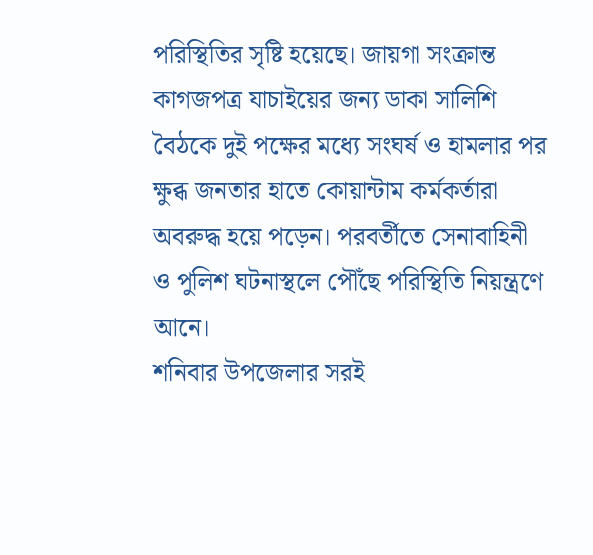পরিস্থিতির সৃষ্টি হয়েছে। জায়গা সংক্রান্ত কাগজপত্র যাচাইয়ের জন্য ডাকা সালিশি বৈঠকে দুই পক্ষের মধ্যে সংঘর্ষ ও হামলার পর ক্ষুব্ধ জনতার হাতে কোয়ান্টাম কর্মকর্তারা অবরুদ্ধ হয়ে পড়েন। পরবর্তীতে সেনাবাহিনী ও পুলিশ ঘটনাস্থলে পৌঁছে পরিস্থিতি নিয়ন্ত্রণে আনে।
শনিবার উপজেলার সরই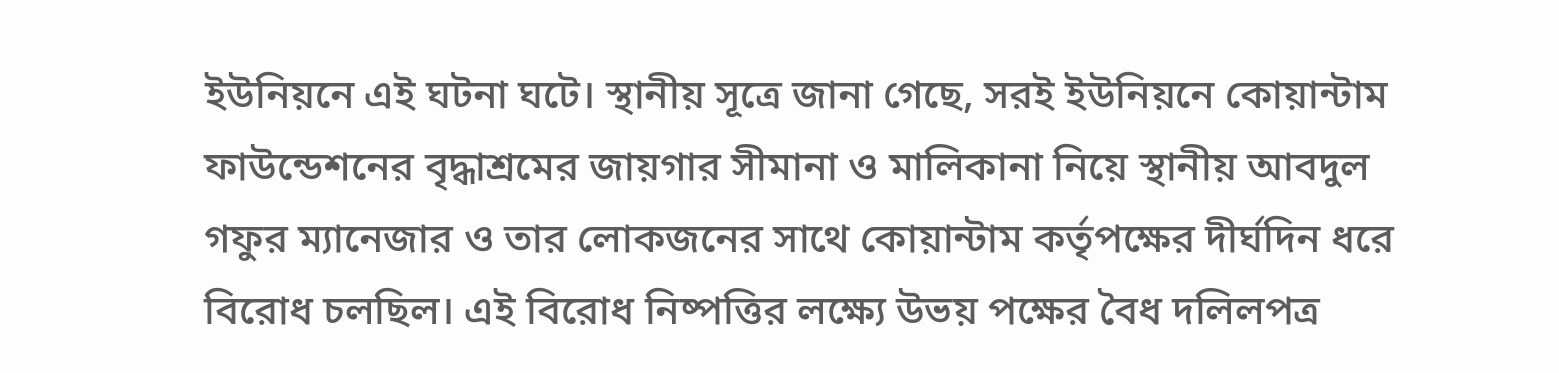ইউনিয়নে এই ঘটনা ঘটে। স্থানীয় সূত্রে জানা গেছে, সরই ইউনিয়নে কোয়ান্টাম ফাউন্ডেশনের বৃদ্ধাশ্রমের জায়গার সীমানা ও মালিকানা নিয়ে স্থানীয় আবদুল গফুর ম্যানেজার ও তার লোকজনের সাথে কোয়ান্টাম কর্তৃপক্ষের দীর্ঘদিন ধরে বিরোধ চলছিল। এই বিরোধ নিষ্পত্তির লক্ষ্যে উভয় পক্ষের বৈধ দলিলপত্র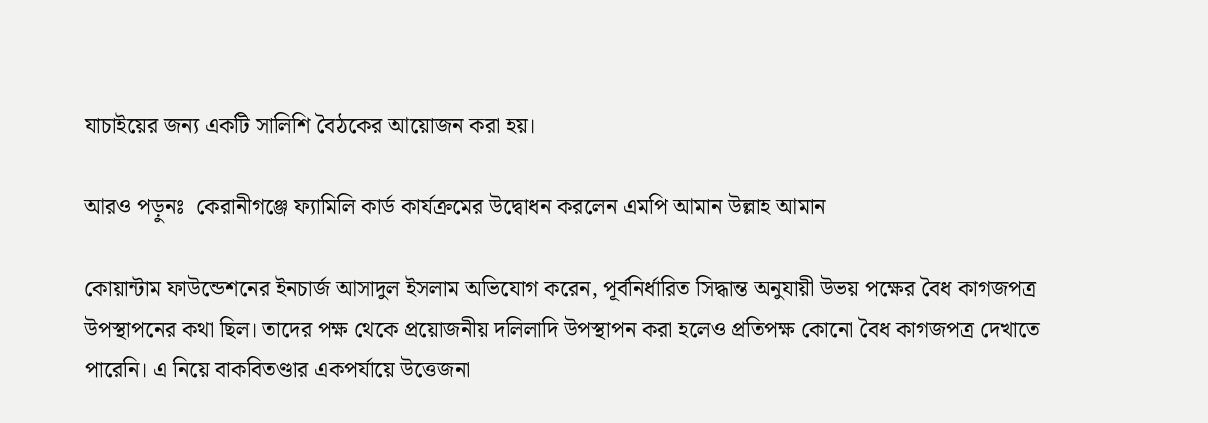যাচাইয়ের জন্য একটি সালিশি বৈঠকের আয়োজন করা হয়।

আরও পড়ুনঃ  কেরানীগঞ্জে ফ্যামিলি কার্ড কার্যক্রমের উদ্বোধন করলেন এমপি আমান উল্লাহ আমান

কোয়ান্টাম ফাউন্ডেশনের ইনচার্জ আসাদুল ইসলাম অভিযোগ করেন, পূর্বনির্ধারিত সিদ্ধান্ত অনুযায়ী উভয় পক্ষের বৈধ কাগজপত্র উপস্থাপনের কথা ছিল। তাদের পক্ষ থেকে প্রয়োজনীয় দলিলাদি উপস্থাপন করা হলেও প্রতিপক্ষ কোনো বৈধ কাগজপত্র দেখাতে পারেনি। এ নিয়ে বাকবিতণ্ডার একপর্যায়ে উত্তেজনা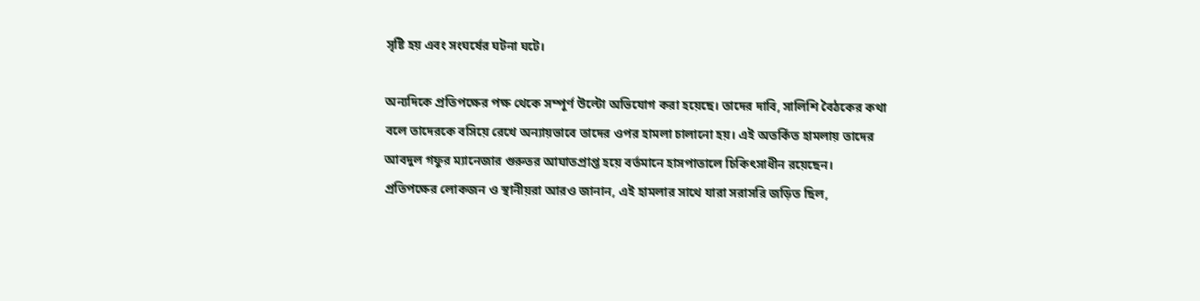সৃষ্টি হয় এবং সংঘর্ষের ঘটনা ঘটে।

অন্যদিকে প্রতিপক্ষের পক্ষ থেকে সম্পূর্ণ উল্টো অভিযোগ করা হয়েছে। তাদের দাবি, সালিশি বৈঠকের কথা বলে তাদেরকে বসিয়ে রেখে অন্যায়ভাবে তাদের ওপর হামলা চালানো হয়। এই অতর্কিত হামলায় তাদের আবদুল গফুর ম্যানেজার গুরুতর আঘাতপ্রাপ্ত হয়ে বর্তমানে হাসপাতালে চিকিৎসাধীন রয়েছেন।
প্রতিপক্ষের লোকজন ও স্থানীয়রা আরও জানান, এই হামলার সাথে যারা সরাসরি জড়িত ছিল,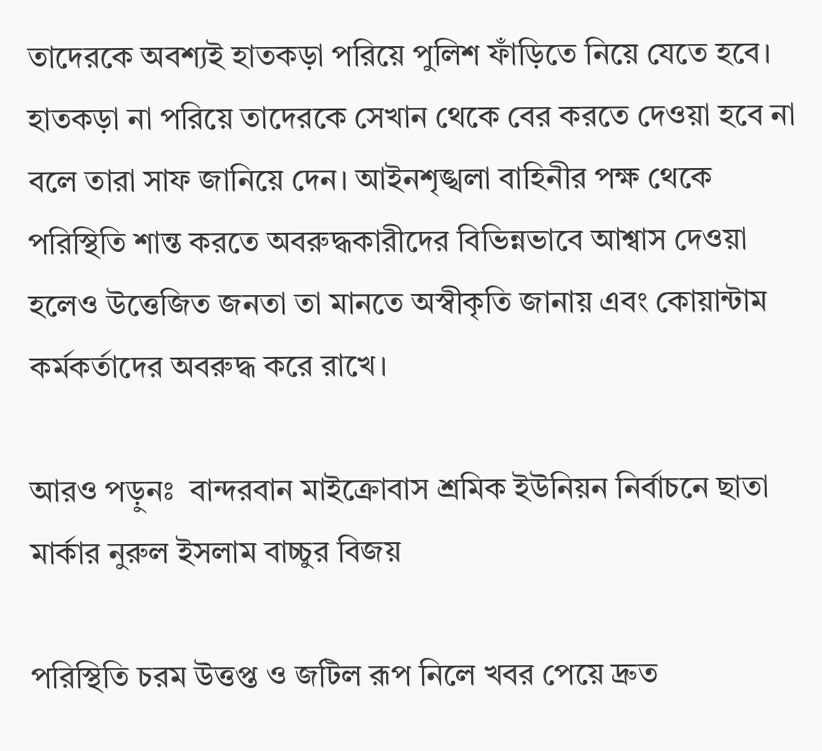তাদেরকে অবশ্যই হাতকড়া পরিয়ে পুলিশ ফাঁড়িতে নিয়ে যেতে হবে। হাতকড়া না পরিয়ে তাদেরকে সেখান থেকে বের করতে দেওয়া হবে না বলে তারা সাফ জানিয়ে দেন। আইনশৃঙ্খলা বাহিনীর পক্ষ থেকে পরিস্থিতি শান্ত করতে অবরুদ্ধকারীদের বিভিন্নভাবে আশ্বাস দেওয়া হলেও উত্তেজিত জনতা তা মানতে অস্বীকৃতি জানায় এবং কোয়ান্টাম কর্মকর্তাদের অবরুদ্ধ করে রাখে।

আরও পড়ুনঃ  বান্দরবান মাইক্রোবাস শ্রমিক ইউনিয়ন নির্বাচনে ছাতা মার্কার নুরুল ইসলাম বাচ্চুর বিজয়

পরিস্থিতি চরম উত্তপ্ত ও জটিল রূপ নিলে খবর পেয়ে দ্রুত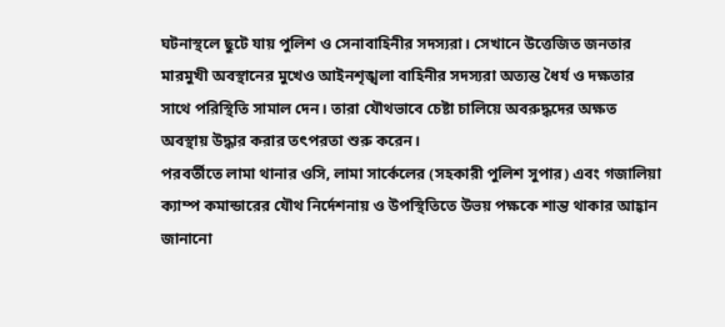ঘটনাস্থলে ছুটে যায় পুলিশ ও সেনাবাহিনীর সদস্যরা। সেখানে উত্তেজিত জনতার মারমুখী অবস্থানের মুখেও আইনশৃঙ্খলা বাহিনীর সদস্যরা অত্যন্ত ধৈর্য ও দক্ষতার সাথে পরিস্থিতি সামাল দেন। তারা যৌথভাবে চেষ্টা চালিয়ে অবরুদ্ধদের অক্ষত অবস্থায় উদ্ধার করার তৎপরতা শুরু করেন।
পরবর্তীতে লামা থানার ওসি, লামা সার্কেলের (সহকারী পুলিশ সুপার) এবং গজালিয়া ক্যাম্প কমান্ডারের যৌথ নির্দেশনায় ও উপস্থিতিতে উভয় পক্ষকে শান্ত থাকার আহ্বান জানানো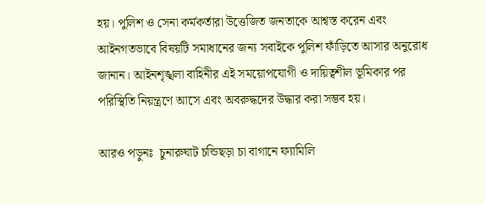হয়। পুলিশ ও সেনা কর্মকর্তারা উত্তেজিত জনতাকে আশ্বস্ত করেন এবং আইনগতভাবে বিষয়টি সমাধানের জন্য সবাইকে পুলিশ ফাঁড়িতে আসার অনুরোধ জানান। আইনশৃঙ্খলা বাহিনীর এই সময়োপযোগী ও দায়িত্বশীল ভূমিকার পর পরিস্থিতি নিয়ন্ত্রণে আসে এবং অবরুদ্ধদের উদ্ধার করা সম্ভব হয়।

আরও পড়ুনঃ  চুনারুঘাট চন্ডিছড়া চা বাগানে ফ্যামিলি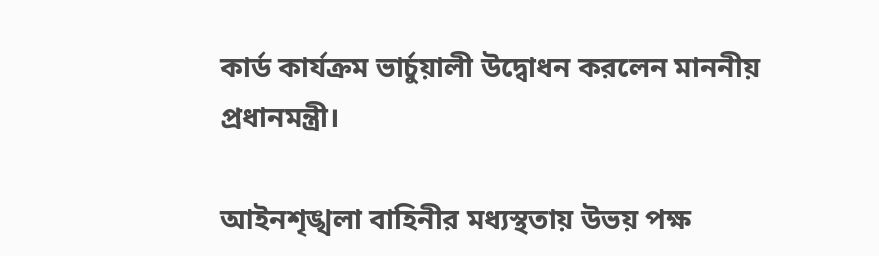কার্ড কার্যক্রম ভার্চুয়ালী উদ্বোধন করলেন মাননীয় প্রধানমন্ত্রী।

আইনশৃঙ্খলা বাহিনীর মধ্যস্থতায় উভয় পক্ষ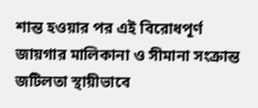শান্ত হওয়ার পর এই বিরোধপূর্ণ জায়গার মালিকানা ও সীমানা সংক্রান্ত জটিলতা স্থায়ীভাবে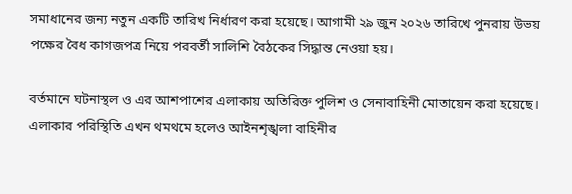সমাধানের জন্য নতুন একটি তারিখ নির্ধারণ করা হয়েছে। আগামী ২৯ জুন ২০২৬ তারিখে পুনরায় উভয় পক্ষের বৈধ কাগজপত্র নিয়ে পরবর্তী সালিশি বৈঠকের সিদ্ধান্ত নেওয়া হয়।

বর্তমানে ঘটনাস্থল ও এর আশপাশের এলাকায় অতিরিক্ত পুলিশ ও সেনাবাহিনী মোতায়েন করা হয়েছে। এলাকার পরিস্থিতি এখন থমথমে হলেও আইনশৃঙ্খলা বাহিনীর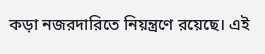কড়া নজরদারিতে নিয়ন্ত্রণে রয়েছে। এই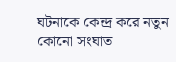ঘটনাকে কেন্দ্র করে নতুন কোনো সংঘাত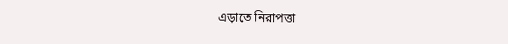এড়াতে নিরাপত্তা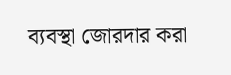ব্যবস্থা জোরদার করা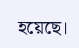হয়েছে।